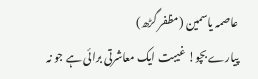عاصمہ یاسمین (مظفر گڑھ)
پیارے بچو! غیبت ایک معاشرتی برائی ہے جو نہ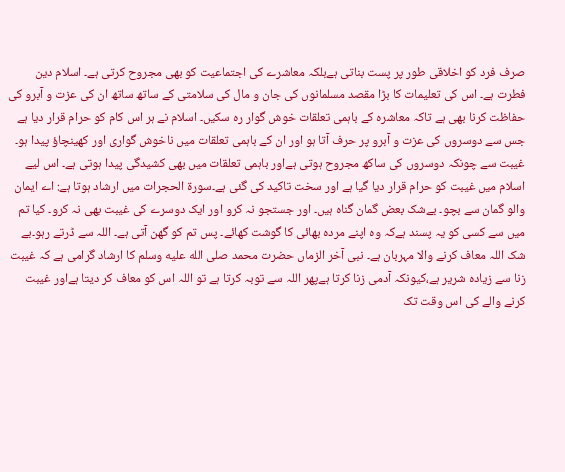صرف فرد کو اخلاقی طور پر پست بناتی ہےبلکہ معاشرے کی اجتماعیت کو بھی مجروح کرتی ہے۔ اسلام دین فطرت ہے۔ اس کی تعلیمات کا بڑا مقصد مسلمانوں کی جان و مال کی سلامتی کے ساتھ ساتھ ان کی عزت و آبرو کی حفاظت کرنا بھی ہے تاکہ معاشرہ کے باہمی تعلقات خوش گوار رہ سکیں۔ اسلام نے ہر اس کام کو حرام قرار دیا ہے جس سے دوسروں کی عزت و آبرو پر حرف آتا ہو اور ان کے باہمی تعلقات میں ناخوش گواری اور کھینچاؤ پیدا ہو۔ غیبت سے چونکہ دوسروں کی ساکھ مجروح ہوتی ہےاور باہمی تعلقات میں بھی کشیدگی پیدا ہوتی ہے۔ اس لیے اسلام میں غیبت کو حرام قرار دیا گیا ہے اور سخت تاکید کی گئی ہے۔سورۃ الحجرات میں ارشاد ہوتا ہے: اے ایمان والو گمان سے بچو۔ بےشک بعض گمان گناہ ہیں۔ اور جستجو نہ کرو اور ایک دوسرے کی غیبت بھی نہ کرو۔ کیا تم میں سے کسی کو یہ پسند ہےکہ وہ اپنے مردہ بھائی کا گوشت کھائے۔ پس تم کو گھن آتی ہے۔ اللہ سے ڈرتے رہو۔بے شک اللہ معاف کرنے والا مہربان ہے۔ نبی آخر الزماں حضرت محمد صلى الله عليه وسلم کا ارشاد گرامی ہے کہ غیبت زنا سے زیادہ شریر ہے،کیونکہ آدمی زنا کرتا ہےپھر اللہ سے توبہ کرتا ہے تو اللہ اس کو معاف کر دیتا ہےاور غیبت کرنے والے کی اس وقت تک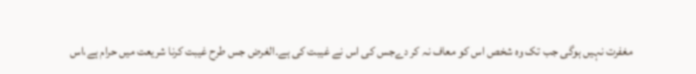مغفرت نہیں ہوگی جب تک وہ شخص اس کو معاف نہ کر دےجس کی اس نے غیبت کی ہے۔الغرض جس طرح غیبت کرنا شریعت میں حرام ہے،اس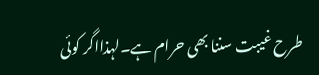طرح غیبت سننا بھی حرام ہے۔لہذااگر کوئی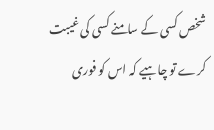شخص کسی کے سامنے کسی کی غیبت کرے تو چاہیے کہ اس کو فوری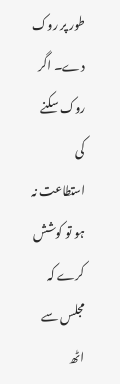طور پر روک دے۔ اگر روک سکنے کی استطاعت نہ ہو تو کوشش کرے کہ مجلس سے اٹھ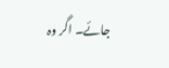جائے۔ اگر وہ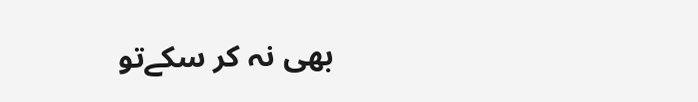بھی نہ کر سکےتو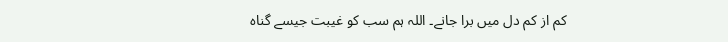کم از کم دل میں برا جانے۔ اللہ ہم سب کو غیبت جیسے گناہ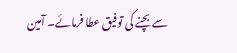سے بچنے کی توفیق عطا فرمائے۔ آمین